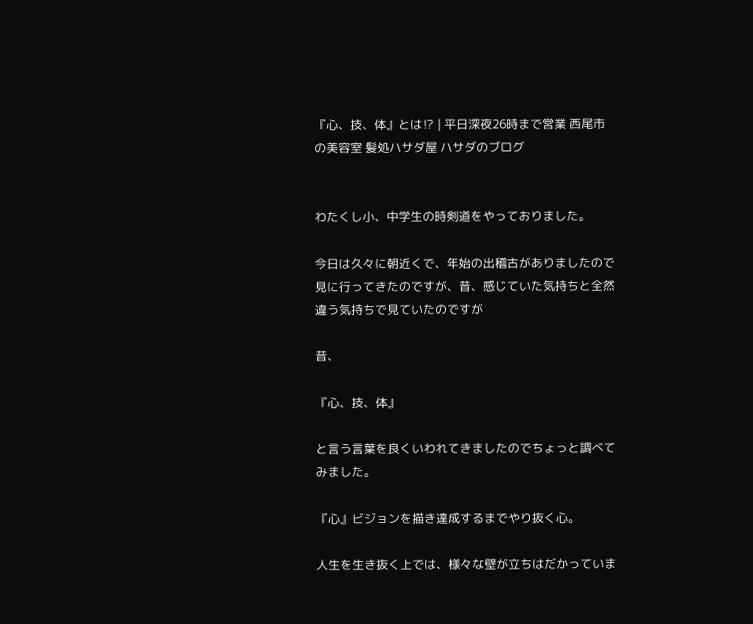『心、技、体』とは⁉ | 平日深夜26時まで営業 西尾市の美容室 髪処ハサダ屋 ハサダのブログ


わたくし小、中学生の時剣道をやっておりました。

今日は久々に朝近くで、年始の出稽古がありましたので見に行ってきたのですが、昔、感じていた気持ちと全然違う気持ちで見ていたのですが

昔、

『心、技、体』

と言う言葉を良くいわれてきましたのでちょっと調べてみました。

『心』ビジョンを描き達成するまでやり抜く心。

人生を生き抜く上では、様々な壁が立ちはだかっていま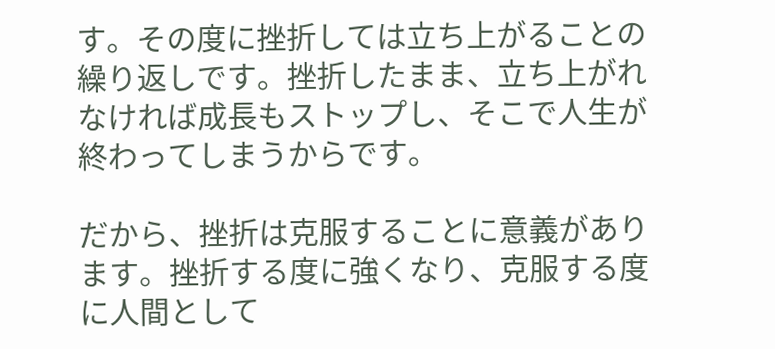す。その度に挫折しては立ち上がることの繰り返しです。挫折したまま、立ち上がれなければ成長もストップし、そこで人生が終わってしまうからです。

だから、挫折は克服することに意義があります。挫折する度に強くなり、克服する度に人間として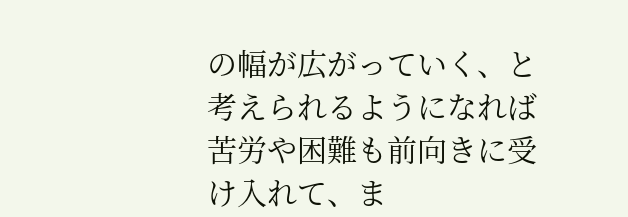の幅が広がっていく、と考えられるようになれば苦労や困難も前向きに受け入れて、ま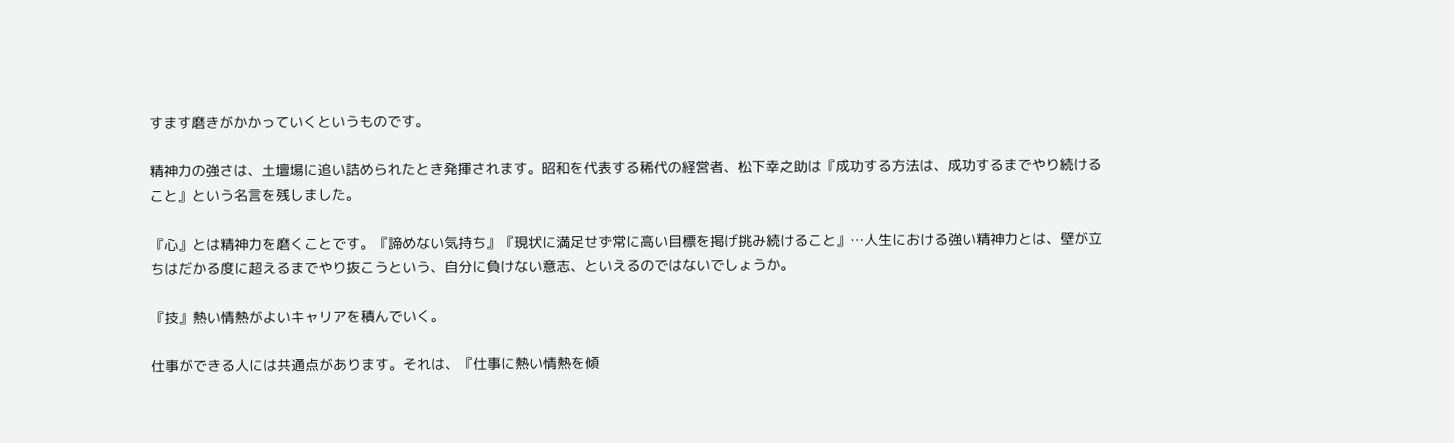すます磨きがかかっていくというものです。

精神力の強さは、土壇場に追い詰められたとき発揮されます。昭和を代表する稀代の経営者、松下幸之助は『成功する方法は、成功するまでやり続けること』という名言を残しました。

『心』とは精神力を磨くことです。『諦めない気持ち』『現状に満足せず常に高い目標を掲げ挑み続けること』…人生における強い精神力とは、壁が立ちはだかる度に超えるまでやり抜こうという、自分に負けない意志、といえるのではないでしょうか。

『技』熱い情熱がよいキャリアを積んでいく。

仕事ができる人には共通点があります。それは、『仕事に熱い情熱を傾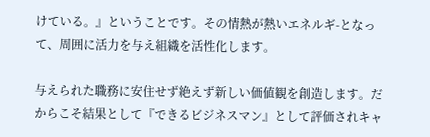けている。』ということです。その情熱が熱いエネルギ-となって、周囲に活力を与え組織を活性化します。

与えられた職務に安住せず絶えず新しい価値観を創造します。だからこそ結果として『できるビジネスマン』として評価されキャ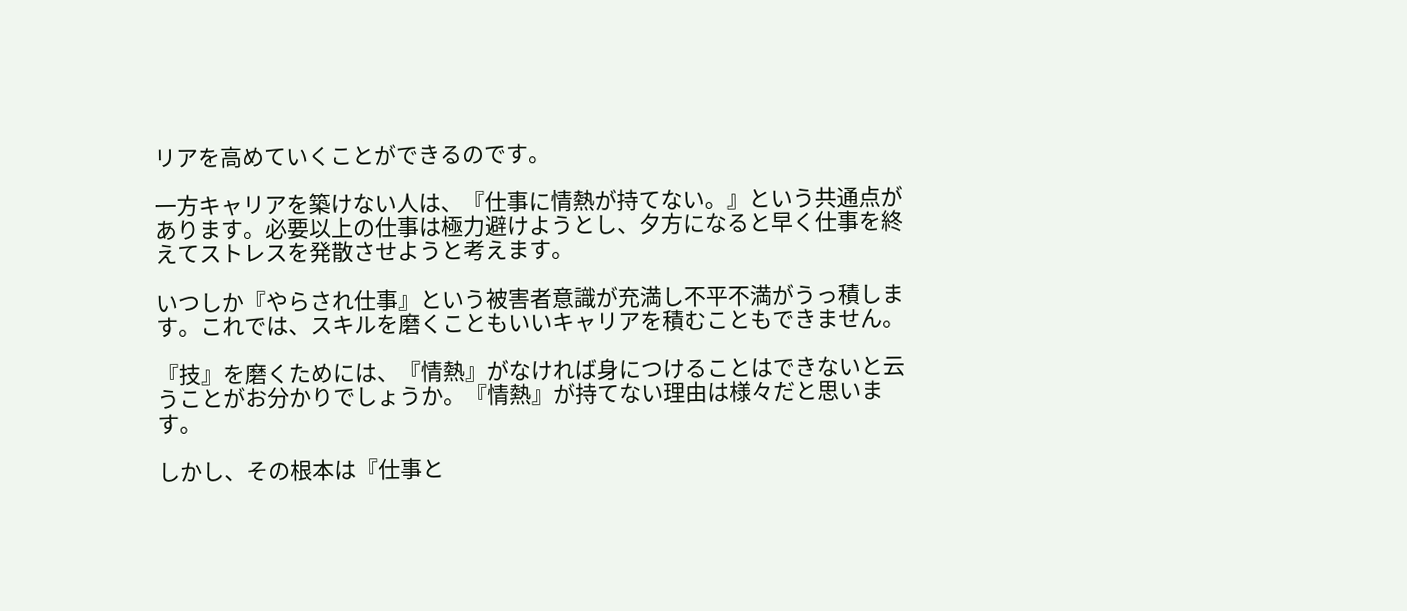リアを高めていくことができるのです。

一方キャリアを築けない人は、『仕事に情熱が持てない。』という共通点があります。必要以上の仕事は極力避けようとし、夕方になると早く仕事を終えてストレスを発散させようと考えます。

いつしか『やらされ仕事』という被害者意識が充満し不平不満がうっ積します。これでは、スキルを磨くこともいいキャリアを積むこともできません。

『技』を磨くためには、『情熱』がなければ身につけることはできないと云うことがお分かりでしょうか。『情熱』が持てない理由は様々だと思います。

しかし、その根本は『仕事と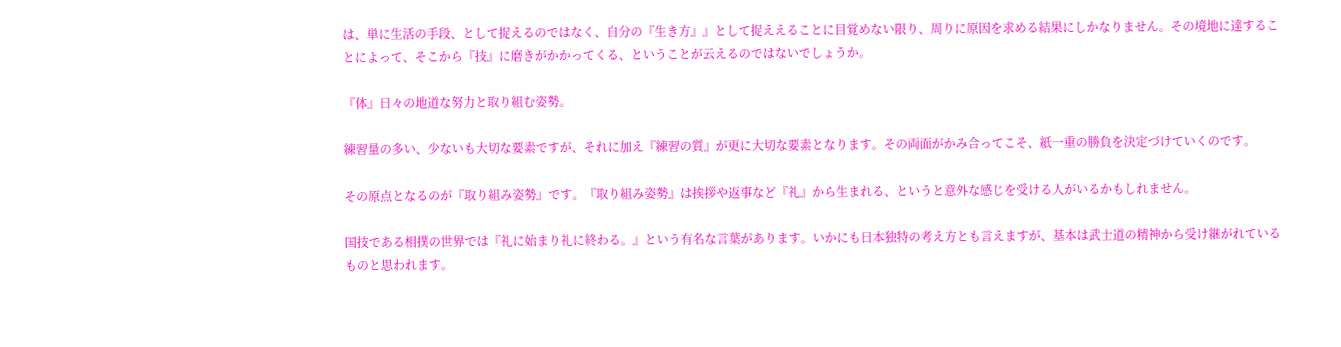は、単に生活の手段、として捉えるのではなく、自分の『生き方』』として捉ええることに目覚めない限り、周りに原因を求める結果にしかなりません。その境地に達することによって、そこから『技』に磨きがかかってくる、ということが云えるのではないでしょうか。

『体』日々の地道な努力と取り組む姿勢。

練習量の多い、少ないも大切な要素ですが、それに加え『練習の質』が更に大切な要素となります。その両面がかみ合ってこそ、紙一重の勝負を決定づけていくのです。

その原点となるのが『取り組み姿勢』です。『取り組み姿勢』は挨拶や返事など『礼』から生まれる、というと意外な感じを受ける人がいるかもしれません。

国技である相撲の世界では『礼に始まり礼に終わる。』という有名な言葉があります。いかにも日本独特の考え方とも言えますが、基本は武士道の精神から受け継がれているものと思われます。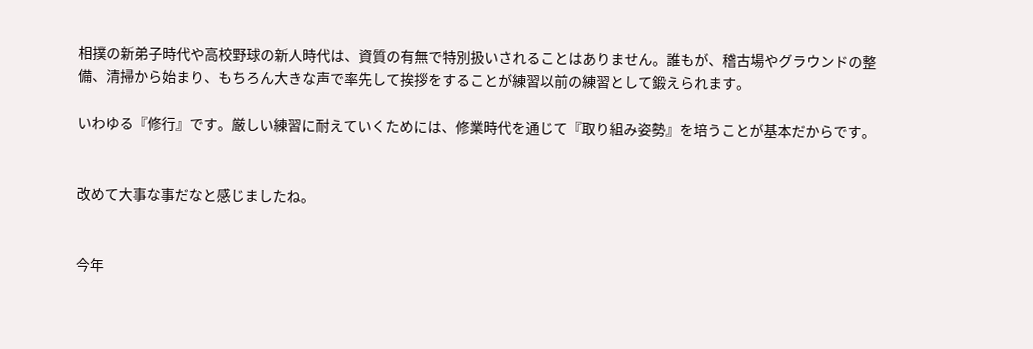相撲の新弟子時代や高校野球の新人時代は、資質の有無で特別扱いされることはありません。誰もが、稽古場やグラウンドの整備、清掃から始まり、もちろん大きな声で率先して挨拶をすることが練習以前の練習として鍛えられます。

いわゆる『修行』です。厳しい練習に耐えていくためには、修業時代を通じて『取り組み姿勢』を培うことが基本だからです。


改めて大事な事だなと感じましたね。


今年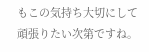もこの気持ち大切にして頑張りたい次第ですね。